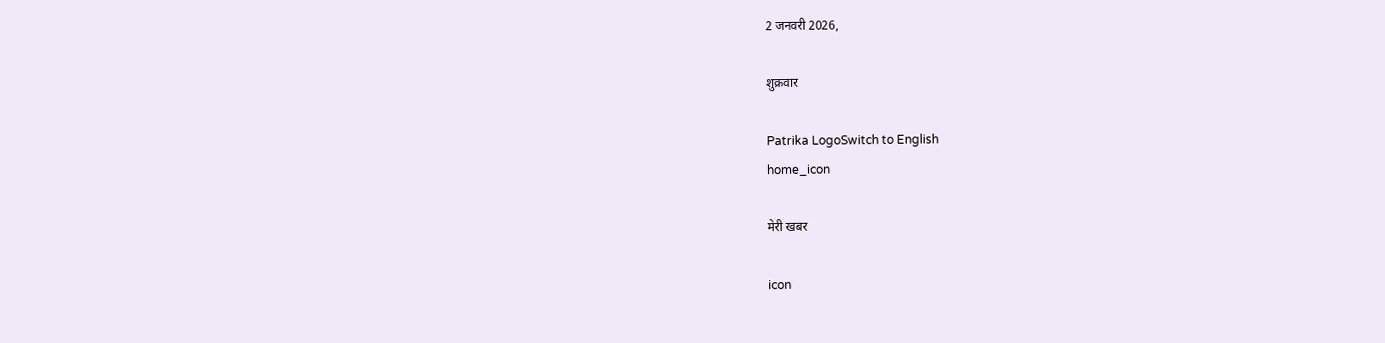2 जनवरी 2026,

शुक्रवार

Patrika LogoSwitch to English
home_icon

मेरी खबर

icon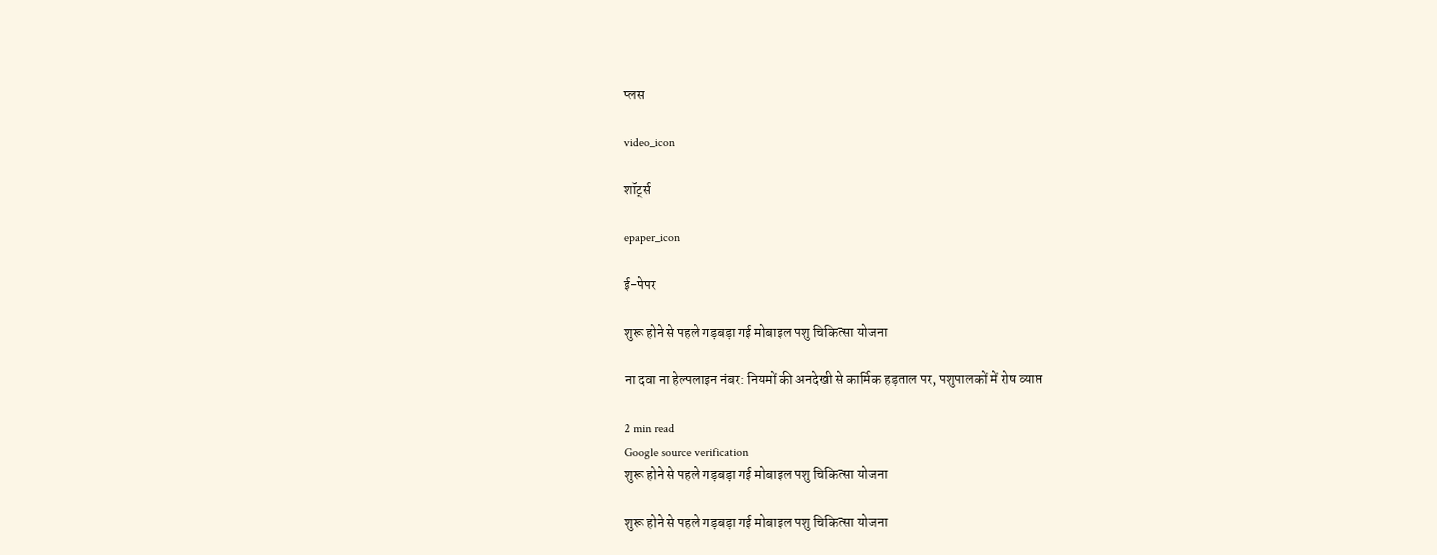प्लस

video_icon

शॉर्ट्स

epaper_icon

ई-पेपर

शुरू होने से पहले गड़बड़ा गई मोबाइल पशु चिकित्सा योजना

ना दवा ना हेल्पलाइन नंबर: नियमों की अनदेखी से कार्मिक हड़ताल पर, पशुपालकों में रोष व्याप्त

2 min read
Google source verification
शुरू होने से पहले गड़बड़ा गई मोबाइल पशु चिकित्सा योजना

शुरू होने से पहले गड़बड़ा गई मोबाइल पशु चिकित्सा योजना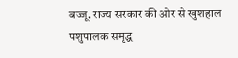बज्जू. राज्य सरकार की ओर से खुशहाल पशुपालक समृद्ध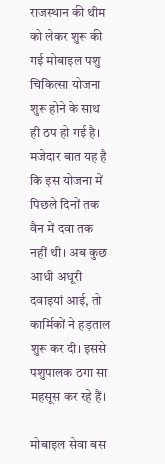राजस्थान की थीम को लेकर शुरू की गई मोबाइल पशु चिकित्सा योजना शुरू होने के साथ ही ठप हो गई है। मजेदार बात यह है कि इस योजना में पिछले दिनों तक वैन में दवा तक नहीं थी। अब कुछ आधी अधूरी दवाइयां आई, तो कार्मिकों ने हड़ताल शुरू कर दी। इससे पशुपालक ठगा सा महसूस कर रहे हैं।

मोबाइल सेवा बस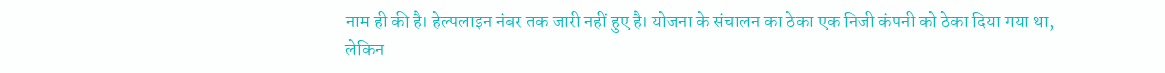नाम ही की है। हेल्पलाइन नंबर तक जारी नहीं हुए है। योजना के संचालन का ठेका एक निजी कंपनी को ठेका दिया गया था, लेकिन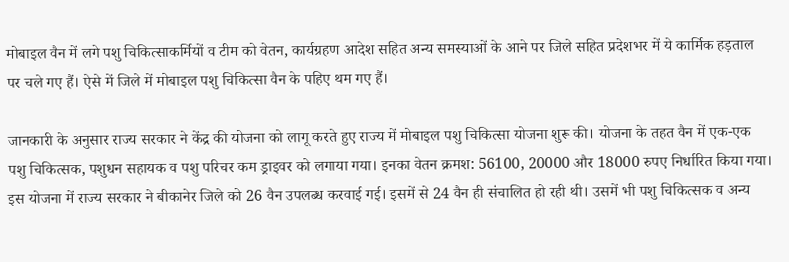मोबाइल वैन में लगे पशु चिकित्साकर्मियों व टीम को वेतन, कार्यग्रहण आदेश सहित अन्य समस्याओं के आने पर जिले सहित प्रदेशभर में ये कार्मिक हड़ताल पर चले गए हैं। ऐसे में जिले में मोबाइल पशु चिकित्सा वैन के पहिए थम गए हैं।

जानकारी के अनुसार राज्य सरकार ने केंद्र की योजना को लागू करते हुए राज्य में मोबाइल पशु चिकित्सा योजना शुरू की। योजना के तहत वैन में एक-एक पशु चिकित्सक, पशुधन सहायक व पशु परिचर कम ड्राइवर को लगाया गया। इनका वेतन क्रमश: 56100, 20000 और 18000 रुपए निर्धारित किया गया। इस योजना में राज्य सरकार ने बीकानेर जिले को 26 वैन उपलब्ध करवाई गई। इसमें से 24 वैन ही संचालित हो रही थी। उसमें भी पशु चिकित्सक व अन्य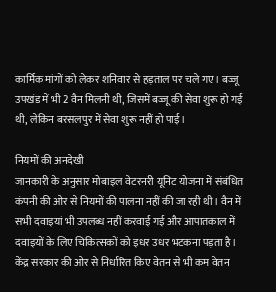कार्मिक मांगों को लेकर शनिवार से हड़ताल पर चले गए। बज्जू उपखंड में भी 2 वैन मिलनी थी, जिसमें बज्जू की सेवा शुरू हो गई थी, लेकिन बरसलपुर में सेवा शुरू नहीं हो पाई।

नियमों की अनदेखी
जानकारी के अनुसार मोबाइल वेटरनरी यूनिट योजना में संबंधित कंपनी की ओर से नियमों की पालना नहीं की जा रही थी। वैन में सभी दवाइयां भी उपलब्ध नहीं करवाई गई और आपातकाल में दवाइयों के लिए चिकित्सकों को इधर उधर भटकना पड़ता है। केंद्र सरकार की ओर से निर्धारित किए वेतन से भी कम वेतन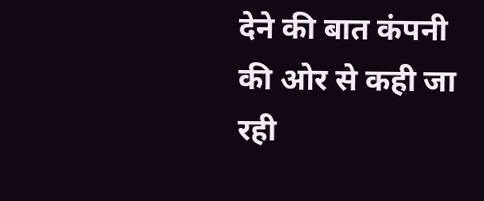देने की बात कंपनी की ओर से कही जा रही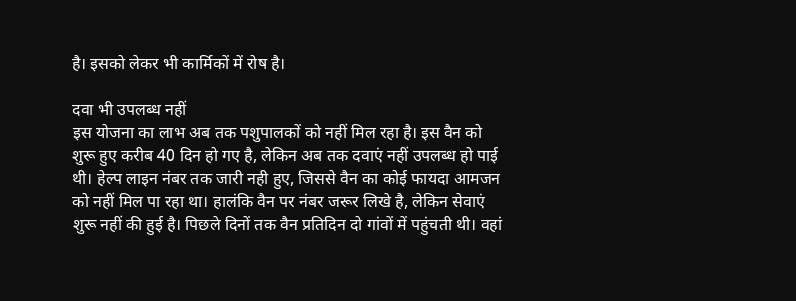है। इसको लेकर भी कार्मिकों में रोष है।

दवा भी उपलब्ध नहीं
इस योजना का लाभ अब तक पशुपालकों को नहीं मिल रहा है। इस वैन को शुरू हुए करीब 40 दिन हो गए है, लेकिन अब तक दवाएं नहीं उपलब्ध हो पाई थी। हेल्प लाइन नंबर तक जारी नही हुए, जिससे वैन का कोई फायदा आमजन को नहीं मिल पा रहा था। हालंकि वैन पर नंबर जरूर लिखे है, लेकिन सेवाएं शुरू नहीं की हुई है। पिछले दिनों तक वैन प्रतिदिन दो गांवों में पहुंचती थी। वहां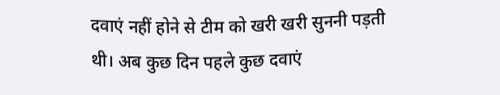दवाएं नहीं होने से टीम को खरी खरी सुननी पड़ती थी। अब कुछ दिन पहले कुछ दवाएं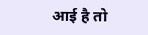आई है तो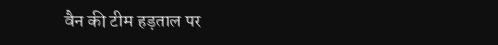वैन की टीम हड़ताल पर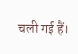चली गई हैं।